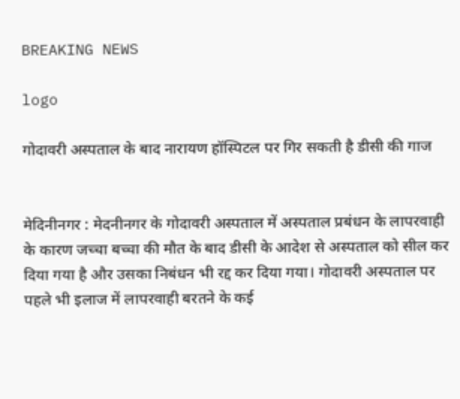BREAKING NEWS

logo

गोदावरी अस्पताल के बाद नारायण हॉस्पिटल पर गिर सकती है डीसी की गाज


मेदिनीनगर : मेदनीनगर के गोदावरी अस्पताल में अस्पताल प्रबंधन के लापरवाही के कारण जच्चा बच्चा की मौत के बाद डीसी के आदेश से अस्पताल को सील कर दिया गया है और उसका निबंधन भी रद्द कर दिया गया। गोदावरी अस्पताल पर पहले भी इलाज में लापरवाही बरतने के कई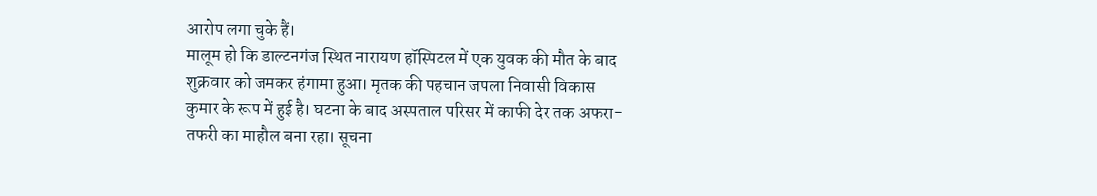आरोप लगा चुके हैं।
मालूम हो कि डाल्टनगंज स्थित नारायण हॉस्पिटल में एक युवक की मौत के बाद शुक्रवार को जमकर हंगामा हुआ। मृतक की पहचान जपला निवासी विकास कुमार के रूप में हुई है। घटना के बाद अस्पताल परिसर में काफी देर तक अफरा-तफरी का माहौल बना रहा। सूचना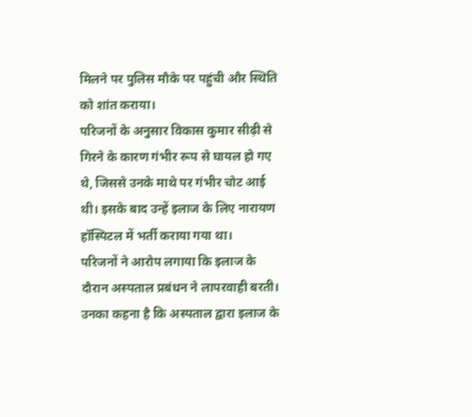मिलने पर पुलिस मौके पर पहुंची और स्थिति को शांत कराया।
परिजनों के अनुसार विकास कुमार सीढ़ी से गिरने के कारण गंभीर रूप से घायल हो गए थे, जिससे उनके माथे पर गंभीर चोट आई थी। इसके बाद उन्हें इलाज के लिए नारायण हॉस्पिटल में भर्ती कराया गया था।
परिजनों ने आरोप लगाया कि इलाज के दौरान अस्पताल प्रबंधन ने लापरवाही बरती। उनका कहना है कि अस्पताल द्वारा इलाज के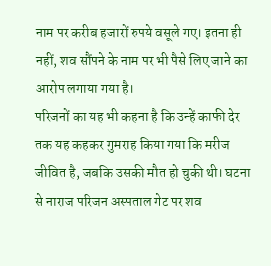नाम पर करीब हजारों रुपये वसूले गए। इतना ही नहीं, शव सौंपने के नाम पर भी पैसे लिए जाने का आरोप लगाया गया है।
परिजनों का यह भी कहना है कि उन्हें काफी देर तक यह कहकर गुमराह किया गया कि मरीज जीवित है, जबकि उसकी मौत हो चुकी थी। घटना से नाराज परिजन अस्पताल गेट पर शव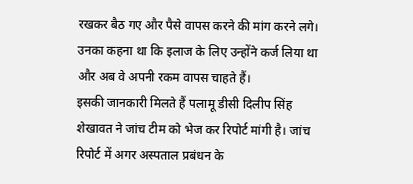रखकर बैठ गए और पैसे वापस करने की मांग करने लगे। उनका कहना था कि इलाज के लिए उन्होंने कर्ज लिया था और अब वे अपनी रकम वापस चाहते हैं।
इसकी जानकारी मिलते हैं पलामू डीसी दिलीप सिंह शेखावत ने जांच टीम को भेज कर रिपोर्ट मांगी है। जांच रिपोर्ट में अगर अस्पताल प्रबंधन के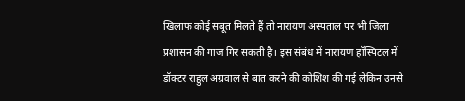खिलाफ कोई सबूत मिलते हैं तो नारायण अस्पताल पर भी जिला प्रशासन की गाज गिर सकती है। इस संबंध में नारायण हॉस्पिटल में डॉक्टर राहुल अग्रवाल से बात करने की कोशिश की गई लेकिन उनसे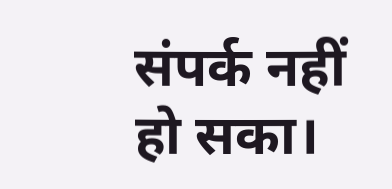संपर्क नहीं हो सका।